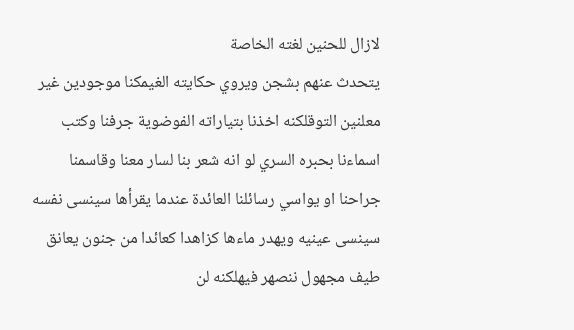لازال للحنين لغته الخاصة
يتحدث عنهم بشجن ويروي حكايته الغيمكنا موجودين غير معلنين التوقلكنه اخذنا بتياراته الفوضوية جرفنا وكتب اسماءنا بحبره السري لو انه شعر بنا لسار معنا وقاسمنا جراحنا او يواسي رسائلنا العائدة عندما يقرأها سينسى نفسه سينسى عينيه ويهدر ماءها كزاهدا كعائدا من جنون يعانق طيف مجهول ننصهر فيهلكنه لن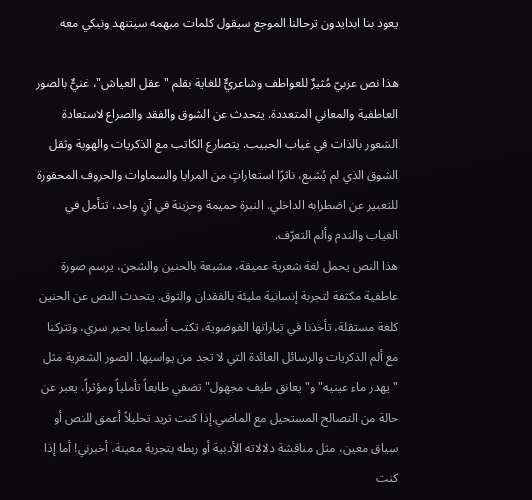يعود بنا ابدايدون ترحالنا الموجع سيقول كلمات مبهمه سيتنهد ونبكي معه

هذا نص عربيّ مُثيرٌ للعواطف وشاعريٌّ للغاية بقلم "عقل العياش"، غنيٌّ بالصور العاطفية والمعاني المتعددة. يتحدث عن الشوق والفقد والصراع لاستعادة الشعور بالذات في غياب الحبيب. يتصارع الكاتب مع الذكريات والهوية وثقل الشوق الذي لم يُشبع، ناثرًا استعاراتٍ من المرايا والسماوات والحروف المحفورة للتعبير عن اضطرابه الداخلي. النبرة حميمة وحزينة في آنٍ واحد، تتأمل في الغياب والندم وألم التعرّف.
هذا النص يحمل لغة شعرية عميقة، مشبعة بالحنين والشجن، يرسم صورة عاطفية مكثفة لتجربة إنسانية مليئة بالفقدان والتوق. يتحدث النص عن الحنين كلغة مستقلة، تأخذنا في تياراتها الفوضوية، تكتب أسماءنا بحبر سري، وتتركنا مع ألم الذكريات والرسائل العائدة التي لا تجد من يواسيها. الصور الشعرية مثل "يهدر ماء عينيه" و"يعانق طيف مجهول" تضفي طابعاً تأملياً ومؤثراً، يعبر عن حالة من التصالح المستحيل مع الماضي.إذا كنت تريد تحليلاً أعمق للنص أو سياق معين، مثل مناقشة دلالاته الأدبية أو ربطه بتجربة معينة، أخبرني! أما إذا كنت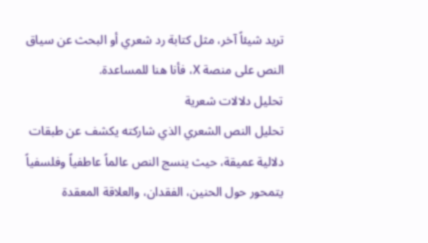تريد شيئاً آخر، مثل كتابة رد شعري أو البحث عن سياق النص على منصة X، فأنا هنا للمساعدة.
تحليل دلالات شعرية
تحليل النص الشعري الذي شاركته يكشف عن طبقات دلالية عميقة، حيث ينسج النص عالماً عاطفياً وفلسفياً يتمحور حول الحنين، الفقدان، والعلاقة المعقدة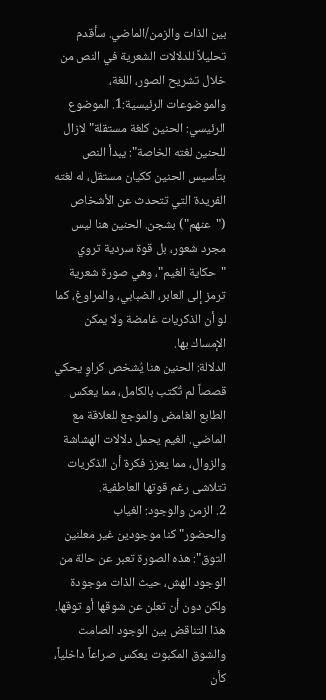بين الذات والزمن/الماضي. سأقدم تحليلاً للدلالات الشعرية في النص من خلال تشريح الصور، اللغة، والموضوعات الرئيسية:1. الموضوع الرئيسي: الحنين كلغة مستقلة"لازال للحنين لغته الخاصة": يبدأ النص بتأسيس الحنين ككيان مستقل، له لغته الفريدة التي تتحدث عن الأشخاص ("عنهم") بشجن. الحنين هنا ليس مجرد شعور، بل قوة سردية تروي "حكاية الغيم"، وهي صورة شعرية ترمز إلى العابر، الضبابي، والمراوغ، كما لو أن الذكريات غامضة ولا يمكن الإمساك بها.
الدلالة: الحنين هنا يُشخص كراوٍ يحكي قصصاً لم تُكتب بالكامل، مما يعكس الطابع الغامض والموجع للعلاقة مع الماضي. الغيم يحمل دلالات الهشاشة والزوال، مما يعزز فكرة أن الذكريات تتلاشى رغم قوتها العاطفية.
2. الزمن والوجود: الغياب والحضور"كنا موجودين غير معلنين التوق": هذه الصورة تعبر عن حالة من الوجود الهش، حيث الذات موجودة ولكن دون أن تعلن عن شوقها أو توقها. هذا التناقض بين الوجود الصامت والشوق المكبوت يعكس صراعاً داخلياً، كأن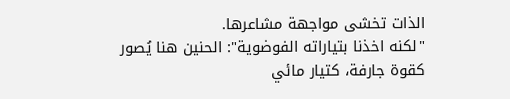الذات تخشى مواجهة مشاعرها.
"لكنه اخذنا بتياراته الفوضوية": الحنين هنا يُصور كقوة جارفة، كتيار مائي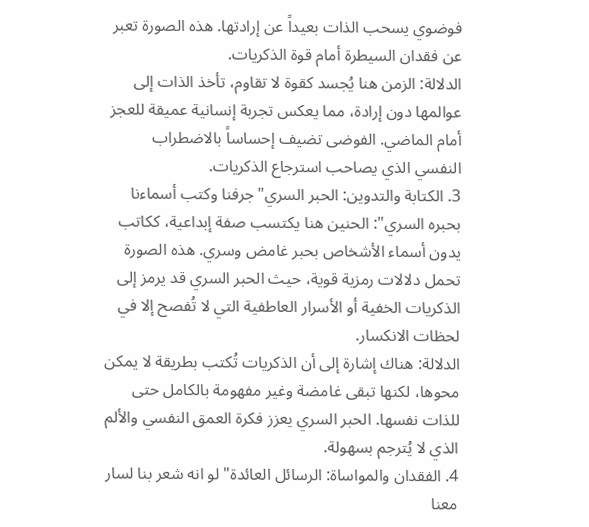فوضوي يسحب الذات بعيداً عن إرادتها. هذه الصورة تعبر عن فقدان السيطرة أمام قوة الذكريات.
الدلالة: الزمن هنا يُجسد كقوة لا تقاوم، تأخذ الذات إلى عوالمها دون إرادة، مما يعكس تجربة إنسانية عميقة للعجز أمام الماضي. الفوضى تضيف إحساساً بالاضطراب النفسي الذي يصاحب استرجاع الذكريات.
3. الكتابة والتدوين: الحبر السري"جرفنا وكتب أسماءنا بحبره السري": الحنين هنا يكتسب صفة إبداعية، ككاتب يدون أسماء الأشخاص بحبر غامض وسري. هذه الصورة تحمل دلالات رمزية قوية، حيث الحبر السري قد يرمز إلى الذكريات الخفية أو الأسرار العاطفية التي لا تُفصح إلا في لحظات الانكسار.
الدلالة: هناك إشارة إلى أن الذكريات تُكتب بطريقة لا يمكن محوها، لكنها تبقى غامضة وغير مفهومة بالكامل حتى للذات نفسها. الحبر السري يعزز فكرة العمق النفسي والألم الذي لا يُترجم بسهولة.
4. الفقدان والمواساة: الرسائل العائدة"لو انه شعر بنا لسار معنا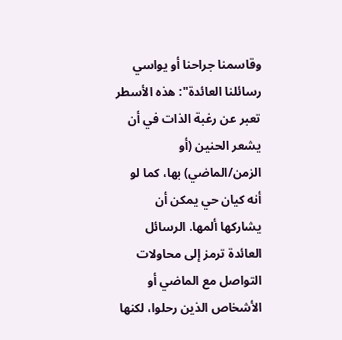وقاسمنا جراحنا أو يواسي رسائلنا العائدة": هذه الأسطر تعبر عن رغبة الذات في أن يشعر الحنين (أو الزمن/الماضي) بها، كما لو أنه كيان حي يمكن أن يشاركها ألمها. الرسائل العائدة ترمز إلى محاولات التواصل مع الماضي أو الأشخاص الذين رحلوا، لكنها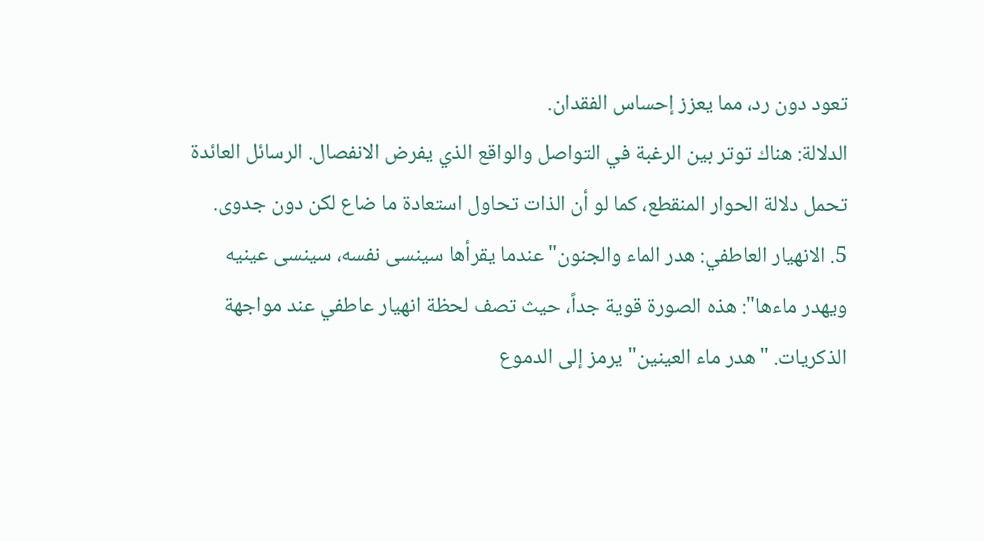تعود دون رد، مما يعزز إحساس الفقدان.
الدلالة: هناك توتر بين الرغبة في التواصل والواقع الذي يفرض الانفصال. الرسائل العائدة تحمل دلالة الحوار المنقطع، كما لو أن الذات تحاول استعادة ما ضاع لكن دون جدوى.
5. الانهيار العاطفي: هدر الماء والجنون"عندما يقرأها سينسى نفسه، سينسى عينيه ويهدر ماءها": هذه الصورة قوية جداً، حيث تصف لحظة انهيار عاطفي عند مواجهة الذكريات. "هدر ماء العينين" يرمز إلى الدموع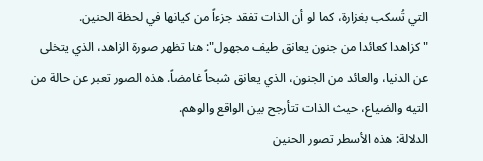التي تُسكب بغزارة، كما لو أن الذات تفقد جزءاً من كيانها في لحظة الحنين.
"كزاهدا كعائدا من جنون يعانق طيف مجهول": هنا تظهر صورة الزاهد، الذي يتخلى عن الدنيا، والعائد من الجنون، الذي يعانق شبحاً غامضاً. هذه الصور تعبر عن حالة من التيه والضياع، حيث الذات تتأرجح بين الواقع والوهم.
الدلالة: هذه الأسطر تصور الحنين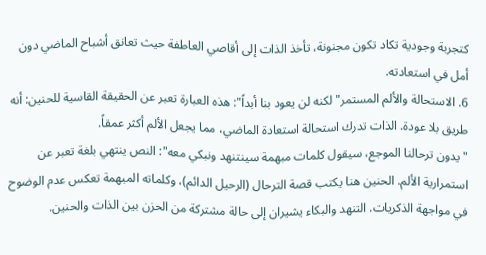كتجربة وجودية تكاد تكون مجنونة، تأخذ الذات إلى أقاصي العاطفة حيث تعانق أشباح الماضي دون أمل في استعادته.
6. الاستحالة والألم المستمر"لكنه لن يعود بنا أبداً": هذه العبارة تعبر عن الحقيقة القاسية للحنين: أنه طريق بلا عودة. الذات تدرك استحالة استعادة الماضي، مما يجعل الألم أكثر عمقاً.
"يدون ترحالنا الموجع، سيقول كلمات مبهمة سينتنهد ونبكي معه": النص ينتهي بلغة تعبر عن استمرارية الألم. الحنين هنا يكتب قصة الترحال (الرحيل الدائم)، وكلماته المبهمة تعكس عدم الوضوح في مواجهة الذكريات. التنهد والبكاء يشيران إلى حالة مشتركة من الحزن بين الذات والحنين.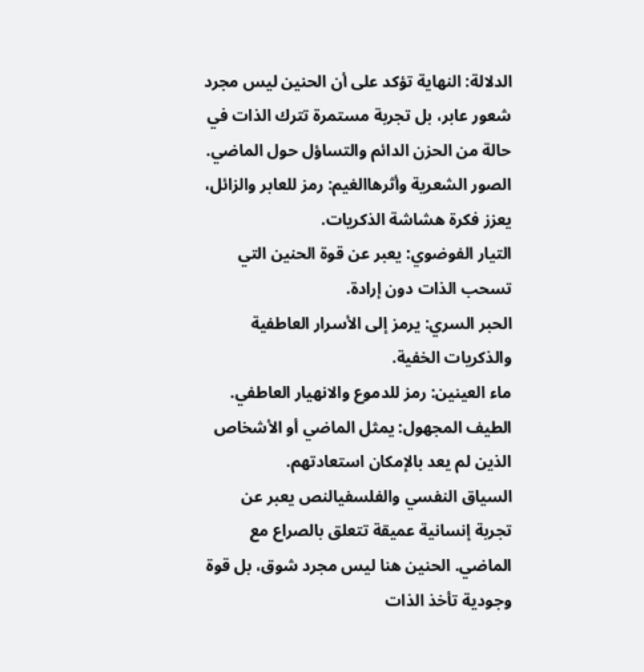الدلالة: النهاية تؤكد على أن الحنين ليس مجرد شعور عابر، بل تجربة مستمرة تترك الذات في حالة من الحزن الدائم والتساؤل حول الماضي.
الصور الشعرية وأثرهاالغيم: رمز للعابر والزائل، يعزز فكرة هشاشة الذكريات.
التيار الفوضوي: يعبر عن قوة الحنين التي تسحب الذات دون إرادة.
الحبر السري: يرمز إلى الأسرار العاطفية والذكريات الخفية.
ماء العينين: رمز للدموع والانهيار العاطفي.
الطيف المجهول: يمثل الماضي أو الأشخاص الذين لم يعد بالإمكان استعادتهم.
السياق النفسي والفلسفيالنص يعبر عن تجربة إنسانية عميقة تتعلق بالصراع مع الماضي. الحنين هنا ليس مجرد شوق، بل قوة وجودية تأخذ الذات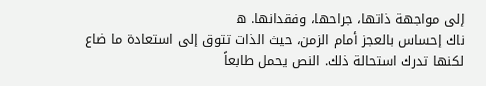إلى مواجهة ذاتها، جراحها، وفقدانها. ه
ناك إحساس بالعجز أمام الزمن، حيث الذات تتوق إلى استعادة ما ضاع لكنها تدرك استحالة ذلك. النص يحمل طابعاً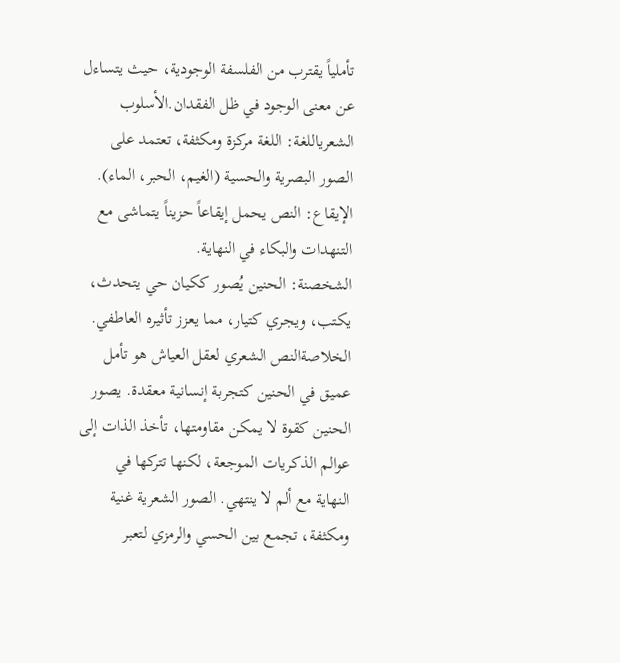تأملياً يقترب من الفلسفة الوجودية، حيث يتساءل عن معنى الوجود في ظل الفقدان.الأسلوب الشعرياللغة: اللغة مركزة ومكثفة، تعتمد على الصور البصرية والحسية (الغيم، الحبر، الماء).
الإيقاع: النص يحمل إيقاعاً حزيناً يتماشى مع التنهدات والبكاء في النهاية.
الشخصنة: الحنين يُصور ككيان حي يتحدث، يكتب، ويجري كتيار، مما يعزز تأثيره العاطفي.
الخلاصةالنص الشعري لعقل العياش هو تأمل عميق في الحنين كتجربة إنسانية معقدة. يصور الحنين كقوة لا يمكن مقاومتها، تأخذ الذات إلى عوالم الذكريات الموجعة، لكنها تتركها في النهاية مع ألم لا ينتهي. الصور الشعرية غنية ومكثفة، تجمع بين الحسي والرمزي لتعبر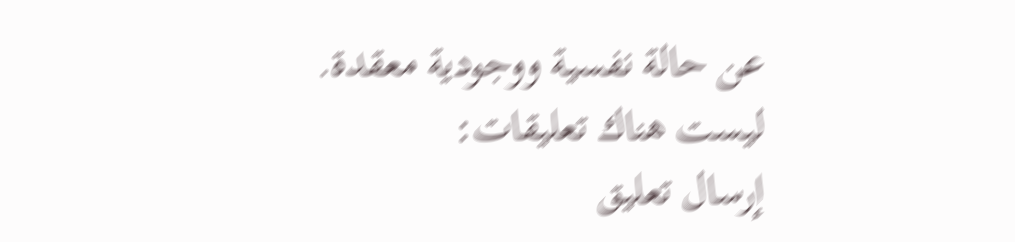عن حالة نفسية ووجودية معقدة.
ليست هناك تعليقات:
إرسال تعليق